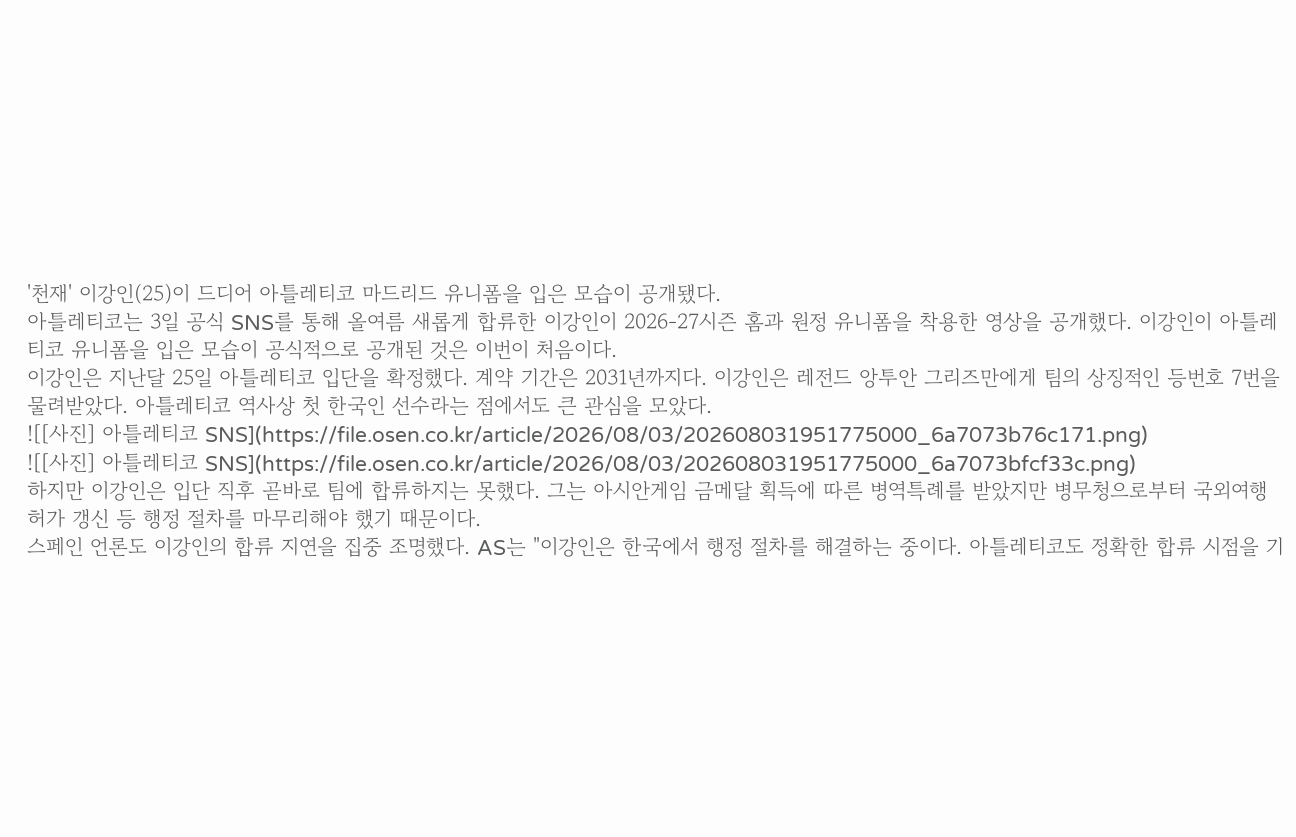'천재' 이강인(25)이 드디어 아틀레티코 마드리드 유니폼을 입은 모습이 공개됐다.
아틀레티코는 3일 공식 SNS를 통해 올여름 새롭게 합류한 이강인이 2026-27시즌 홈과 원정 유니폼을 착용한 영상을 공개했다. 이강인이 아틀레티코 유니폼을 입은 모습이 공식적으로 공개된 것은 이번이 처음이다.
이강인은 지난달 25일 아틀레티코 입단을 확정했다. 계약 기간은 2031년까지다. 이강인은 레전드 앙투안 그리즈만에게 팀의 상징적인 등번호 7번을 물려받았다. 아틀레티코 역사상 첫 한국인 선수라는 점에서도 큰 관심을 모았다.
![[사진] 아틀레티코 SNS](https://file.osen.co.kr/article/2026/08/03/202608031951775000_6a7073b76c171.png)
![[사진] 아틀레티코 SNS](https://file.osen.co.kr/article/2026/08/03/202608031951775000_6a7073bfcf33c.png)
하지만 이강인은 입단 직후 곧바로 팀에 합류하지는 못했다. 그는 아시안게임 금메달 획득에 따른 병역특례를 받았지만 병무청으로부터 국외여행 허가 갱신 등 행정 절차를 마무리해야 했기 때문이다.
스페인 언론도 이강인의 합류 지연을 집중 조명했다. AS는 "이강인은 한국에서 행정 절차를 해결하는 중이다. 아틀레티코도 정확한 합류 시점을 기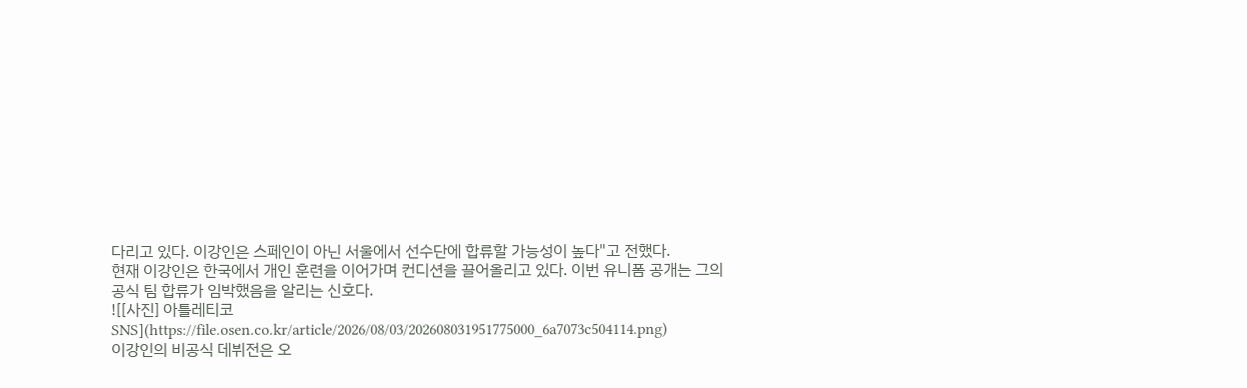다리고 있다. 이강인은 스페인이 아닌 서울에서 선수단에 합류할 가능성이 높다"고 전했다.
현재 이강인은 한국에서 개인 훈련을 이어가며 컨디션을 끌어올리고 있다. 이번 유니폼 공개는 그의 공식 팀 합류가 임박했음을 알리는 신호다.
![[사진] 아틀레티코 SNS](https://file.osen.co.kr/article/2026/08/03/202608031951775000_6a7073c504114.png)
이강인의 비공식 데뷔전은 오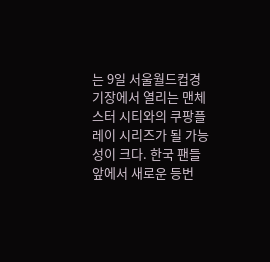는 9일 서울월드컵경기장에서 열리는 맨체스터 시티와의 쿠팡플레이 시리즈가 될 가능성이 크다. 한국 팬들 앞에서 새로운 등번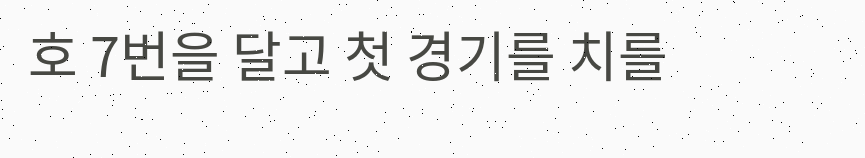호 7번을 달고 첫 경기를 치를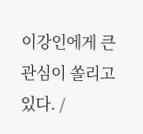이강인에게 큰 관심이 쏠리고 있다. /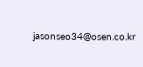jasonseo34@osen.co.kr